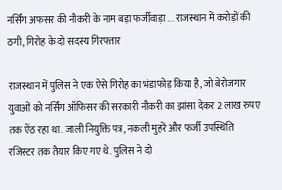नर्सिंग अफसर की नौकरी के नाम बड़ा फर्जीवाड़ा ... राजस्थान में करोड़ों की ठगी, गिरोह के दो सदस्य गिरफ्तार

राजस्थान में पुलिस ने एक ऐसे गिरोह का भंडाफोड़ किया है, जो बेरोजगार युवाओं को नर्सिंग ऑफिसर की सरकारी नौकरी का झांसा देकर 2 लाख रुपए तक ऐंठ रहा था. जाली नियुक्ति पत्र, नकली मुहरें और फर्जी उपस्थिति रजिस्टर तक तैयार किए गए थे. पुलिस ने दो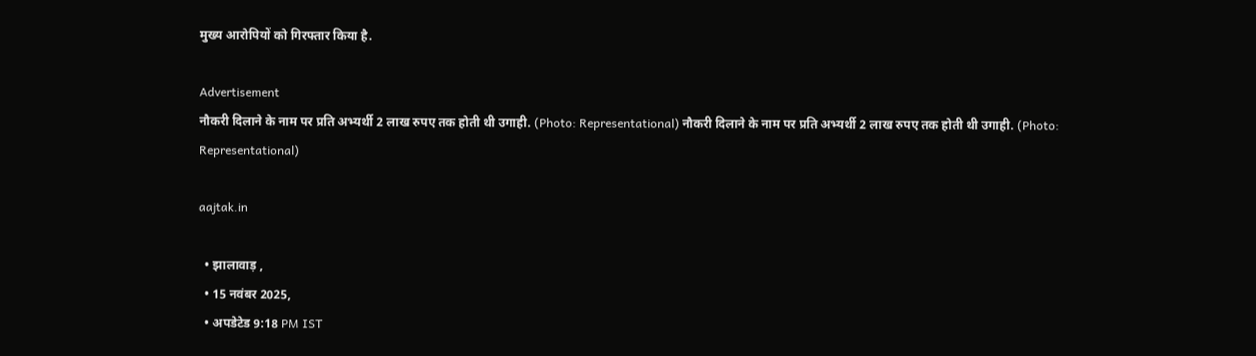मुख्य आरोपियों को गिरफ्तार किया है.

Advertisement
नौकरी दिलाने के नाम पर प्रति अभ्यर्थी 2 लाख रुपए तक होती थी उगाही. (Photo: Representational) नौकरी दिलाने के नाम पर प्रति अभ्यर्थी 2 लाख रुपए तक होती थी उगाही. (Photo: Representational)

aajtak.in

  • झालावाड़ ,
  • 15 नवंबर 2025,
  • अपडेटेड 9:18 PM IST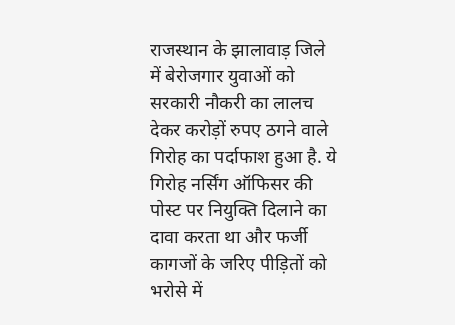राजस्थान के झालावाड़ जिले में बेरोजगार युवाओं को सरकारी नौकरी का लालच देकर करोड़ों रुपए ठगने वाले गिरोह का पर्दाफाश हुआ है. ये गिरोह नर्सिंग ऑफिसर की पोस्ट पर नियुक्ति दिलाने का दावा करता था और फर्जी कागजों के जरिए पीड़ितों को भरोसे में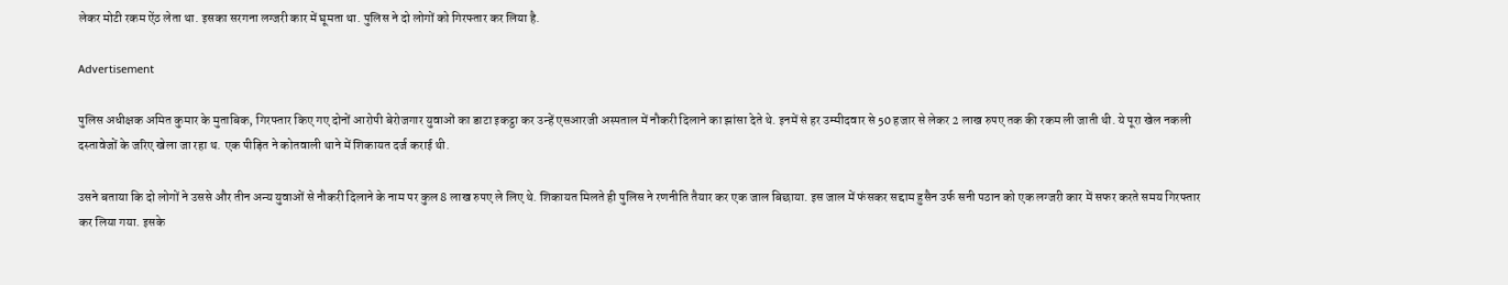लेकर मोटी रकम ऐंठ लेता था. इसका सरगना लग्जरी कार में घूमता था. पुलिस ने दो लोगों को गिरफ्तार कर लिया है.

Advertisement

पुलिस अधीक्षक अमित कुमार के मुताबिक, गिरफ्तार किए गए दोनों आरोपी बेरोजगार युवाओं का डाटा इकट्ठा कर उन्हें एसआरजी अस्पताल में नौकरी दिलाने का झांसा देते थे. इनमें से हर उम्मीदवार से 50 हजार से लेकर 2 लाख रुपए तक की रकम ली जाती थी. ये पूरा खेल नकली दस्तावेजों के जरिए खेला जा रहा थ. एक पीड़ित ने कोतवाली थाने में शिकायत दर्ज कराई थी.

उसने बताया कि दो लोगों ने उससे और तीन अन्य युवाओं से नौकरी दिलाने के नाम पर कुल 8 लाख रुपए ले लिए थे. शिकायत मिलते ही पुलिस ने रणनीति तैयार कर एक जाल बिछाया. इस जाल में फंसकर सद्दाम हुसैन उर्फ सनी पठान को एक लग्जरी कार में सफर करते समय गिरफ्तार कर लिया गया. इसके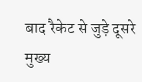बाद रैकेट से जुड़े दूसरे मुख्य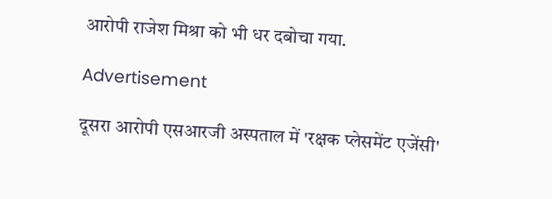आरोपी राजेश मिश्रा को भी धर दबोचा गया.

Advertisement

दूसरा आरोपी एसआरजी अस्पताल में 'रक्षक प्लेसमेंट एजेंसी'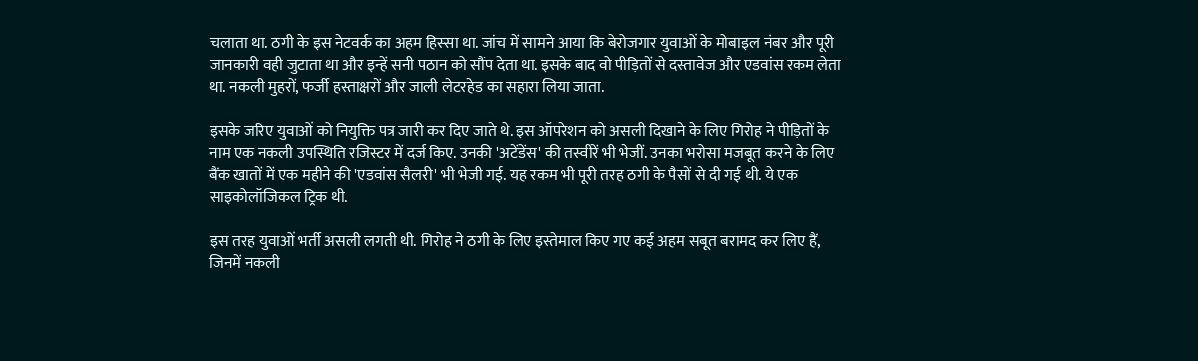चलाता था. ठगी के इस नेटवर्क का अहम हिस्सा था. जांच में सामने आया कि बेरोजगार युवाओं के मोबाइल नंबर और पूरी जानकारी वही जुटाता था और इन्हें सनी पठान को सौंप देता था. इसके बाद वो पीड़ितों से दस्तावेज और एडवांस रकम लेता था. नकली मुहरों, फर्जी हस्ताक्षरों और जाली लेटरहेड का सहारा लिया जाता.

इसके जरिए युवाओं को नियुक्ति पत्र जारी कर दिए जाते थे. इस ऑपरेशन को असली दिखाने के लिए गिरोह ने पीड़ितों के नाम एक नकली उपस्थिति रजिस्टर में दर्ज किए. उनकी 'अटेंडेंस' की तस्वीरें भी भेजीं. उनका भरोसा मजबूत करने के लिए बैंक खातों में एक महीने की 'एडवांस सैलरी' भी भेजी गई. यह रकम भी पूरी तरह ठगी के पैसों से दी गई थी. ये एक साइकोलॉजिकल ट्रिक थी.

इस तरह युवाओं भर्ती असली लगती थी. गिरोह ने ठगी के लिए इस्तेमाल किए गए कई अहम सबूत बरामद कर लिए हैं, जिनमें नकली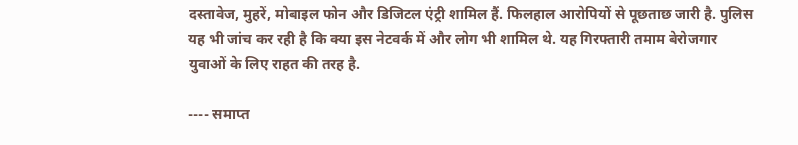दस्तावेज, मुहरें, मोबाइल फोन और डिजिटल एंट्री शामिल हैं. फिलहाल आरोपियों से पूछताछ जारी है. पुलिस यह भी जांच कर रही है कि क्या इस नेटवर्क में और लोग भी शामिल थे. यह गिरफ्तारी तमाम बेरोजगार युवाओं के लिए राहत की तरह है.

---- समाप्त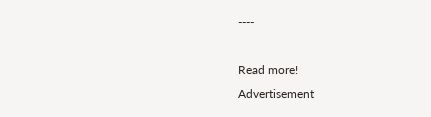----

Read more!
Advertisement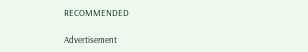RECOMMENDED

Advertisement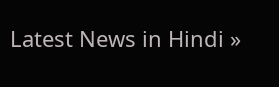Latest News in Hindi »